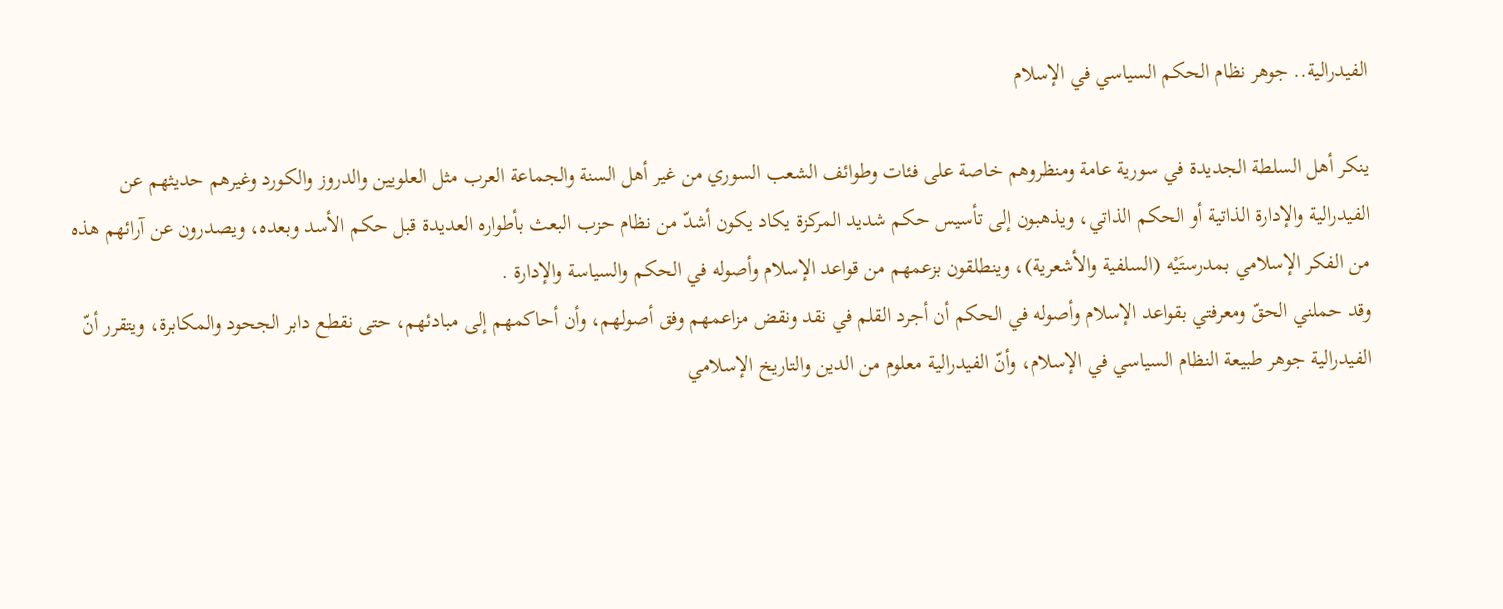الفيدرالية.. جوهر نظام الحكم السياسي في الإسلام

ينكر أهل السلطة الجديدة في سورية عامة ومنظروهم خاصة على فئات وطوائف الشعب السوري من غير أهل السنة والجماعة العرب مثل العلويين والدروز والكورد وغيرهم حديثهم عن الفيدرالية والإدارة الذاتية أو الحكم الذاتي، ويذهبون إلى تأسيس حكم شديد المركزة يكاد يكون أشدّ من نظام حزب البعث بأطواره العديدة قبل حكم الأسد وبعده، ويصدرون عن آرائهم هذه من الفكر الإسلامي بمدرستَيْه (السلفية والأشعرية)، وينطلقون بزعمهم من قواعد الإسلام وأصوله في الحكم والسياسة والإدارة .
وقد حملني الحقّ ومعرفتي بقواعد الإسلام وأصوله في الحكم أن أجرد القلم في نقد ونقض مزاعمهم وفق أصولهم، وأن أحاكمهم إلى مبادئهم، حتى نقطع دابر الجحود والمكابرة، ويتقرر أنّ الفيدرالية جوهر طبيعة النظام السياسي في الإسلام، وأنّ الفيدرالية معلوم من الدين والتاريخ الإسلامي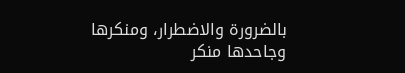بالضرورة والاضطرار، ومنكرها وجاحدها منكر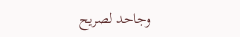وجاحد لصريح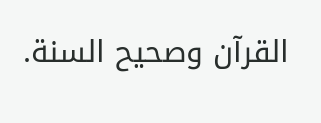القرآن وصحيح السنة.